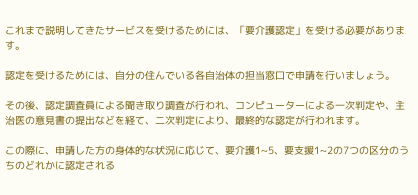これまで説明してきたサービスを受けるためには、「要介護認定」を受ける必要があります。

認定を受けるためには、自分の住んでいる各自治体の担当窓口で申請を行いましょう。

その後、認定調査員による聞き取り調査が行われ、コンピューターによる一次判定や、主治医の意見書の提出などを経て、二次判定により、最終的な認定が行われます。

この際に、申請した方の身体的な状況に応じて、要介護1~5、要支援1~2の7つの区分のうちのどれかに認定される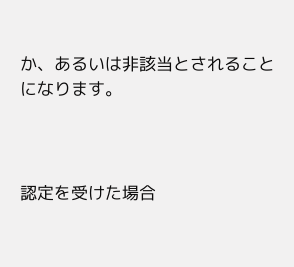か、あるいは非該当とされることになります。



認定を受けた場合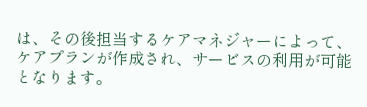は、その後担当するケアマネジャーによって、ケアプランが作成され、サービスの利用が可能となります。